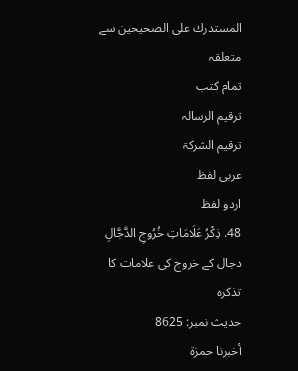المستدرك على الصحيحين سے متعلقہ
تمام کتب
ترقیم الرسالہ
ترقيم الشرکۃ
عربی لفظ
اردو لفظ
48. ذِكْرُ عَلَامَاتِ خُرُوجِ الدَّجَّالِ
دجال کے خروج کی علامات کا تذکرہ
حدیث نمبر: 8625
أخبرنا حمزة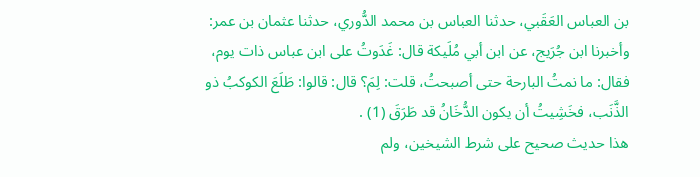بن العباس العَقَبي، حدثنا العباس بن محمد الدُّوري، حدثنا عثمان بن عمر: وأخبرنا ابن جُرَيج، عن ابن أبي مُلَيكة قال: غَدَوتُ على ابن عباس ذات يوم، فقال: ما نمتُ البارحة حتى أصبحتُ، قلت: لِمَ؟ قال: قالوا: طَلَعَ الكوكبُ ذو الذَّنَب، فخَشِيتُ أن يكون الدُّخَانُ قد طَرَقَ (1) .
هذا حديث صحيح على شرط الشيخين، ولم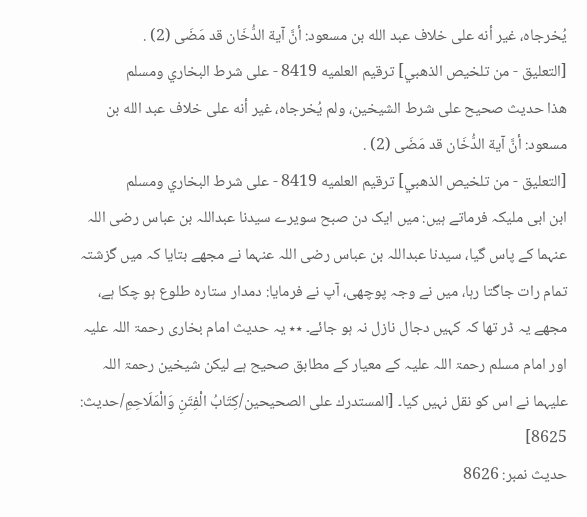يُخرجاه، غير أنه على خلاف عبد الله بن مسعود: أنَّ آية الدُّخَان قد مَضَى (2) .
[التعليق - من تلخيص الذهبي] ترقيم العلميه 8419 - على شرط البخاري ومسلم
هذا حديث صحيح على شرط الشيخين، ولم يُخرجاه، غير أنه على خلاف عبد الله بن مسعود: أنَّ آية الدُّخَان قد مَضَى (2) .
[التعليق - من تلخيص الذهبي] ترقيم العلميه 8419 - على شرط البخاري ومسلم
ابن ابی ملیکہ فرماتے ہیں: میں ایک دن صبح سویرے سیدنا عبداللہ بن عباس رضی اللہ عنہما کے پاس گیا، سیدنا عبداللہ بن عباس رضی اللہ عنہما نے مجھے بتایا کہ میں گزشتہ تمام رات جاگتا رہا، میں نے وجہ پوچھی، آپ نے فرمایا: دمدار ستارہ طلوع ہو چکا ہے، مجھے یہ ڈر تھا کہ کہیں دجال نازل نہ ہو جائے۔ ٭٭ یہ حدیث امام بخاری رحمۃ اللہ علیہ اور امام مسلم رحمۃ اللہ علیہ کے معیار کے مطابق صحیح ہے لیکن شیخین رحمۃ اللہ علیہما نے اس کو نقل نہیں کیا۔ [المستدرك على الصحيحين/كِتَابُ الْفِتَنِ وَالْمَلَاحِمِ/حدیث: 8625]
حدیث نمبر: 8626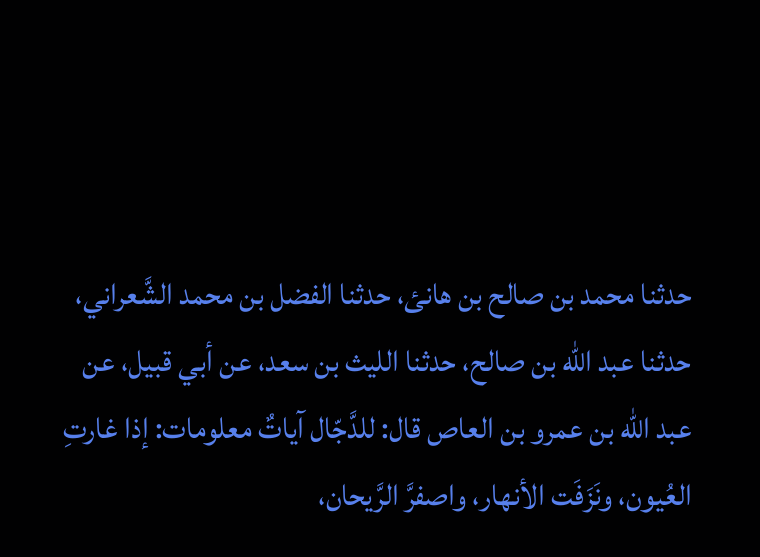حدثنا محمد بن صالح بن هانئ، حدثنا الفضل بن محمد الشَّعراني، حدثنا عبد الله بن صالح، حدثنا الليث بن سعد، عن أبي قبيل، عن عبد الله بن عمرو بن العاص قال: للدَّجّال آياتٌ معلومات: إذا غارتِ العُيون، ونَزَفَت الأنهار، واصفرَّ الرَّيحان،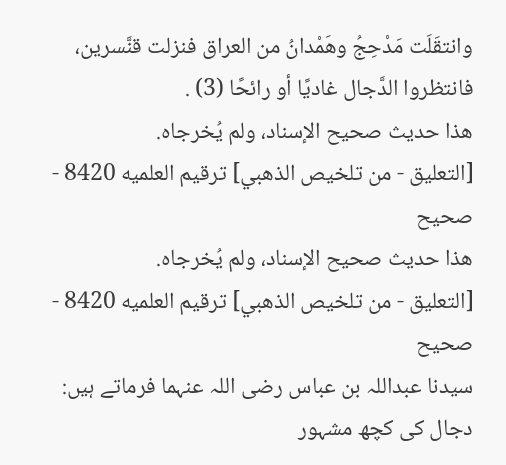وانتقَلَت مَدْحِجُ وهَمْدانُ من العراق فنزلت قنَّسرين، فانتظروا الدَّجال غاديًا أو رائحًا (3) .
هذا حديث صحيح الإسناد، ولم يُخرجاه.
[التعليق - من تلخيص الذهبي] ترقيم العلميه 8420 - صحيح
هذا حديث صحيح الإسناد، ولم يُخرجاه.
[التعليق - من تلخيص الذهبي] ترقيم العلميه 8420 - صحيح
سیدنا عبداللہ بن عباس رضی اللہ عنہما فرماتے ہیں: دجال کی کچھ مشہور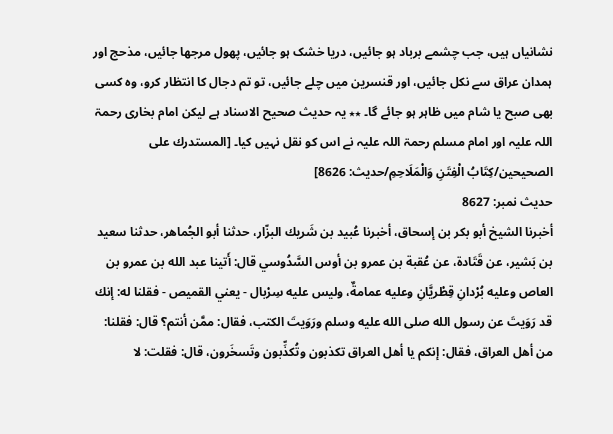نشانیاں ہیں، جب چشمے برباد ہو جائیں، دریا خشک ہو جائیں، پھول مرجھا جائیں، مذحج اور ہمدان عراق سے نکل جائیں، اور قنسرین میں چلے جائیں، تو تم دجال کا انتظار کرو، وہ کسی بھی صبح یا شام میں ظاہر ہو جائے گا۔ ٭٭ یہ حدیث صحیح الاسناد ہے لیکن امام بخاری رحمۃ اللہ علیہ اور امام مسلم رحمۃ اللہ علیہ نے اس کو نقل نہیں کیا۔ [المستدرك على الصحيحين/كِتَابُ الْفِتَنِ وَالْمَلَاحِمِ/حدیث: 8626]
حدیث نمبر: 8627
أخبرنا الشيخ أبو بكر بن إسحاق، أخبرنا عُبيد بن شَريك البزّار، حدثنا أبو الجُماهر، حدثنا سعيد بن بَشير، عن قَتَادة، عن عُقبة بن عمرو بن أوس السَّدُوسي قال: أَتينا عبد الله بن عمرو بن العاص وعليه بُرْدانِ قِطْريَّانِ وعليه عمامةٌ، وليس عليه سِرْبال - يعني القميص - فقلنا له: إنك قد رَوَيتَ عن رسول الله صلى الله عليه وسلم ورَوَيتَ الكتب، فقال: ممَّن أنتم؟ قال: فقلنا: من أهل العراق، فقال: إنكم يا أهل العراق تكذبون وتُكذِّبون وتَسخَرون، قال: فقلت: لا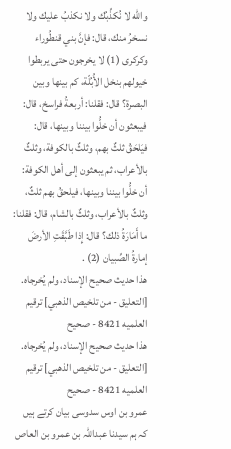والله لا نُكذِّبُك ولا نكذبُ عليك ولا نسخرُ منك، قال: فإنَّ بني قنطُوراء وكركرى (1) لا يخرجون حتى يربطوا خيولهم بنخل الأُبُلّة، كم بينها وبين البصرة؟ قال: فقلنا: أربعةُ فراسخ، قال: فيبعثون أن خلُّوا بيننا وبينها، قال: فيَلحَقُ ثلثٌ بهم، وثلثٌ بالكوفة، وثلثٌ بالأعراب، ثم يبعثون إلى أهل الكوفة: أن خلُّوا بيننا وبينها، فيلحقُ بهم ثلثٌ، وثلثٌ بالأعراب، وثلثٌ بالشام، قال: فقلنا: ما أَمَارَةُ ذلك؟ قال: إِذا طَبَّقَتِ الأرضَ إمارةُ الصِّبيان (2) .
هذا حديث صحيح الإسناد، ولم يُخرجاه.
[التعليق - من تلخيص الذهبي] ترقيم العلميه 8421 - صحيح
هذا حديث صحيح الإسناد، ولم يُخرجاه.
[التعليق - من تلخيص الذهبي] ترقيم العلميه 8421 - صحيح
عمرو بن اوس سدوسی بیان کرتے ہیں کہ ہم سیدنا عبداللہ بن عمرو بن العاص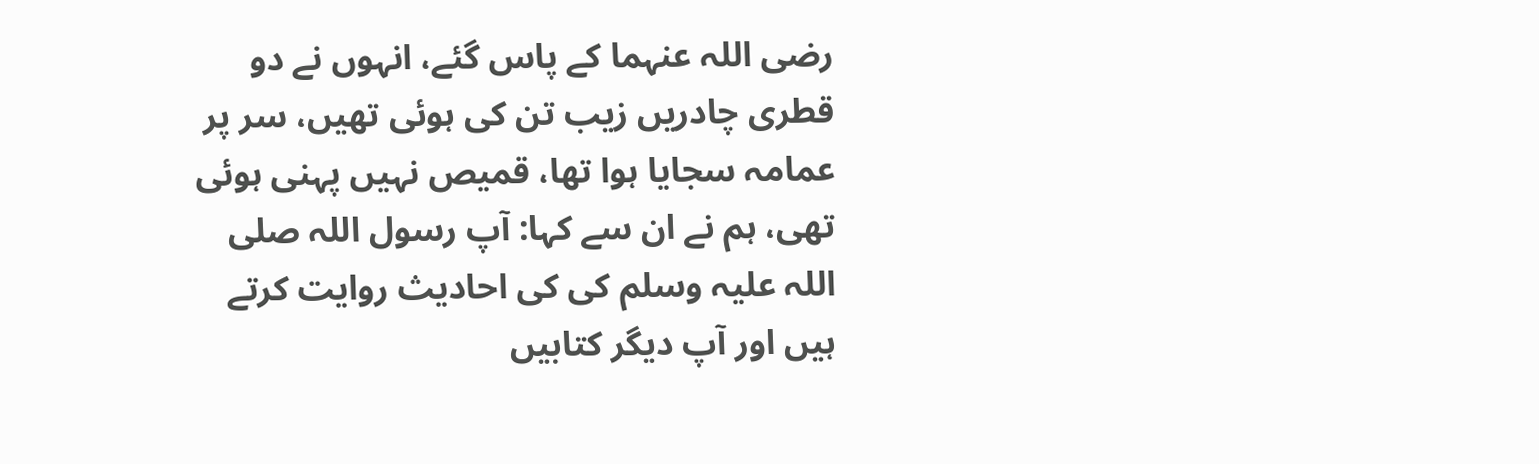رضی اللہ عنہما کے پاس گئے، انہوں نے دو قطری چادریں زیب تن کی ہوئی تھیں، سر پر عمامہ سجایا ہوا تھا، قمیص نہیں پہنی ہوئی تھی، ہم نے ان سے کہا: آپ رسول اللہ صلی اللہ علیہ وسلم کی کی احادیث روایت کرتے ہیں اور آپ دیگر کتابیں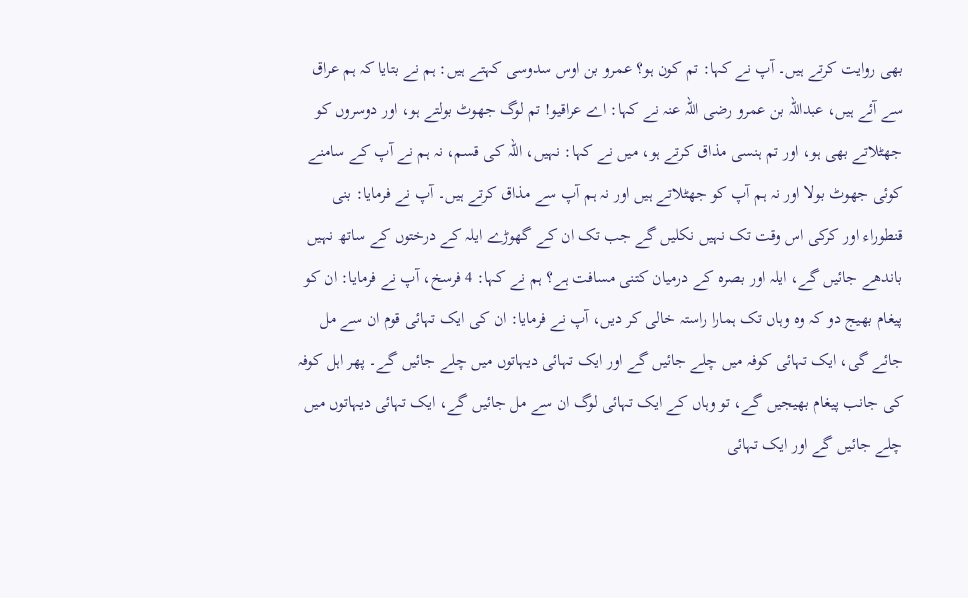بھی روایت کرتے ہیں۔ آپ نے کہا: تم کون ہو؟ عمرو بن اوس سدوسی کہتے ہیں: ہم نے بتایا کہ ہم عراق سے آئے ہیں، عبداللہ بن عمرو رضی اللہ عنہ نے کہا: اے عراقیو! تم لوگ جھوٹ بولتے ہو، اور دوسروں کو جھٹلاتے بھی ہو، اور تم ہنسی مذاق کرتے ہو، میں نے کہا: نہیں، اللہ کی قسم، نہ ہم نے آپ کے سامنے کوئی جھوٹ بولا اور نہ ہم آپ کو جھٹلاتے ہیں اور نہ ہم آپ سے مذاق کرتے ہیں۔ آپ نے فرمایا: بنی قنطوراء اور کرکی اس وقت تک نہیں نکلیں گے جب تک ان کے گھوڑے ایلہ کے درختوں کے ساتھ نہیں باندھے جائیں گے، ایلہ اور بصرہ کے درمیان کتنی مسافت ہے؟ ہم نے کہا: 4 فرسخ، آپ نے فرمایا: ان کو پیغام بھیج دو کہ وہ وہاں تک ہمارا راستہ خالی کر دیں، آپ نے فرمایا: ان کی ایک تہائی قوم ان سے مل جائے گی، ایک تہائی کوفہ میں چلے جائیں گے اور ایک تہائی دیہاتوں میں چلے جائیں گے۔ پھر اہل کوفہ کی جانب پیغام بھیجیں گے، تو وہاں کے ایک تہائی لوگ ان سے مل جائیں گے، ایک تہائی دیہاتوں میں چلے جائیں گے اور ایک تہائی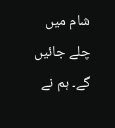شام میں چلے جائیں گے۔ ہم نے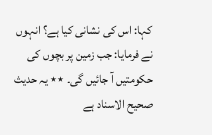کہا: اس کی نشانی کیا ہے؟ انہوں نے فرمایا: جب زمین پر بچوں کی حکومتیں آ جائیں گی۔ ٭٭ یہ حدیث صحیح الاسناد ہے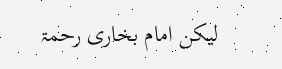لیکن امام بخاری رحمۃ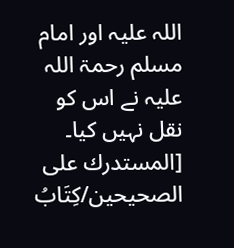اللہ علیہ اور امام مسلم رحمۃ اللہ علیہ نے اس کو نقل نہیں کیا۔ [المستدرك على الصحيحين/كِتَابُ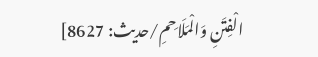الْفِتَنِ وَالْمَلَاحِمِ/حدیث: 8627]